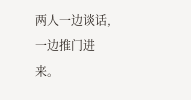两人一边谈话,一边推门进来。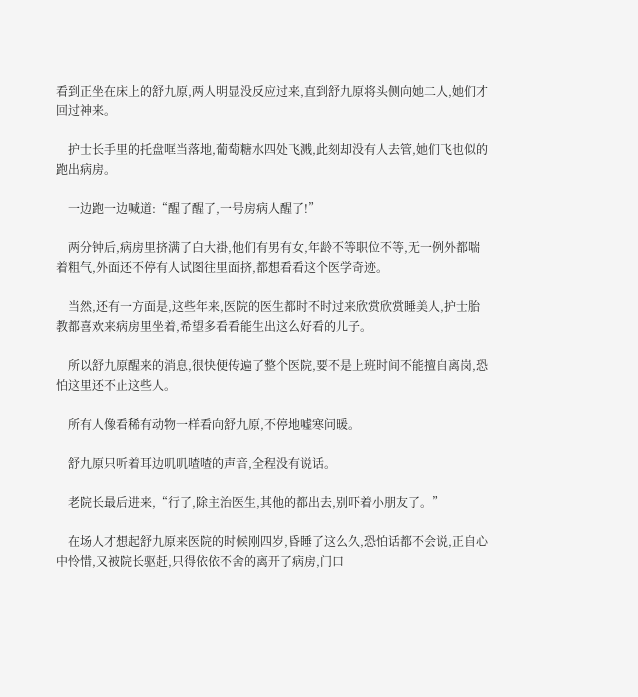看到正坐在床上的舒九原,两人明显没反应过来,直到舒九原将头侧向她二人,她们才回过神来。

    护士长手里的托盘哐当落地,葡萄糖水四处飞溅,此刻却没有人去管,她们飞也似的跑出病房。

    一边跑一边喊道:“醒了醒了,一号房病人醒了!”

    两分钟后,病房里挤满了白大褂,他们有男有女,年龄不等职位不等,无一例外都喘着粗气,外面还不停有人试图往里面挤,都想看看这个医学奇迹。

    当然,还有一方面是,这些年来,医院的医生都时不时过来欣赏欣赏睡美人,护士胎教都喜欢来病房里坐着,希望多看看能生出这么好看的儿子。

    所以舒九原醒来的消息,很快便传遍了整个医院,要不是上班时间不能擅自离岗,恐怕这里还不止这些人。

    所有人像看稀有动物一样看向舒九原,不停地嘘寒问暖。

    舒九原只听着耳边叽叽喳喳的声音,全程没有说话。

    老院长最后进来,“行了,除主治医生,其他的都出去,别吓着小朋友了。”

    在场人才想起舒九原来医院的时候刚四岁,昏睡了这么久,恐怕话都不会说,正自心中怜惜,又被院长驱赶,只得依依不舍的离开了病房,门口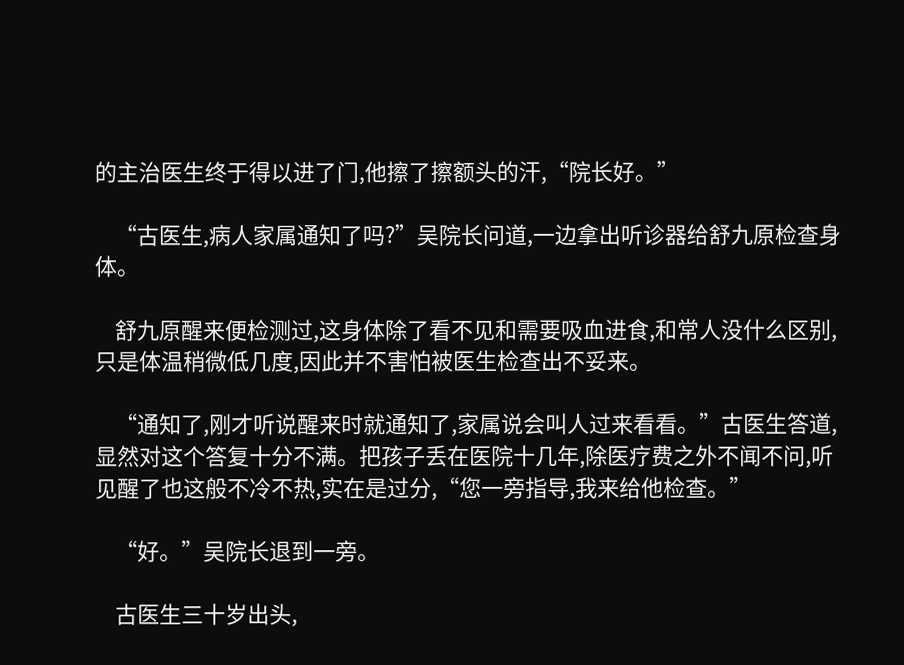的主治医生终于得以进了门,他擦了擦额头的汗,“院长好。”

    “古医生,病人家属通知了吗?”吴院长问道,一边拿出听诊器给舒九原检查身体。

    舒九原醒来便检测过,这身体除了看不见和需要吸血进食,和常人没什么区别,只是体温稍微低几度,因此并不害怕被医生检查出不妥来。

    “通知了,刚才听说醒来时就通知了,家属说会叫人过来看看。”古医生答道,显然对这个答复十分不满。把孩子丢在医院十几年,除医疗费之外不闻不问,听见醒了也这般不冷不热,实在是过分,“您一旁指导,我来给他检查。”

    “好。”吴院长退到一旁。

    古医生三十岁出头,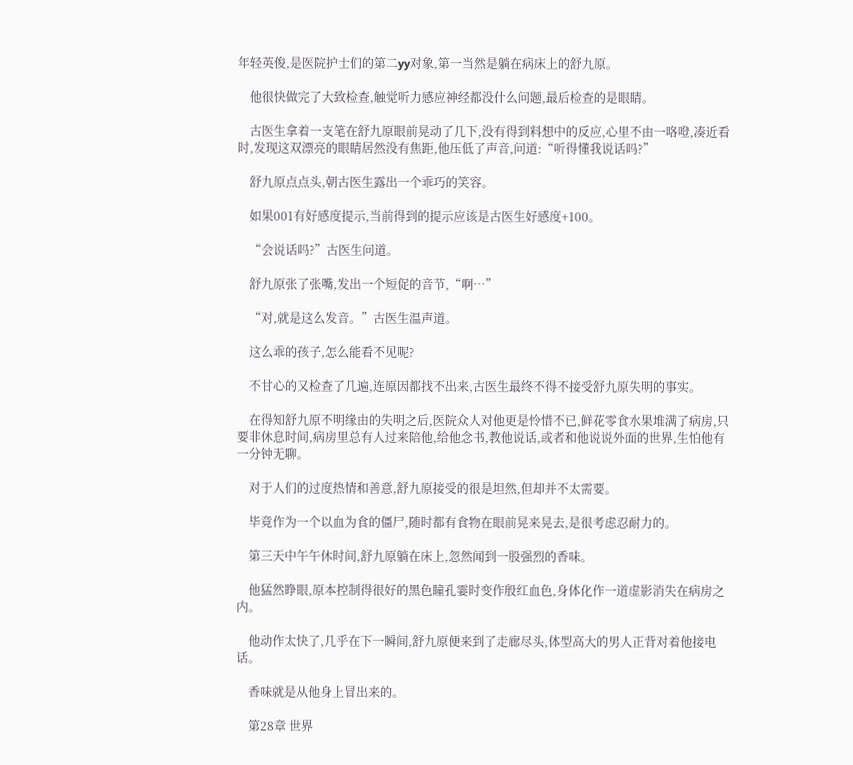年轻英俊,是医院护士们的第二yy对象,第一当然是躺在病床上的舒九原。

    他很快做完了大致检查,触觉听力感应神经都没什么问题,最后检查的是眼睛。

    古医生拿着一支笔在舒九原眼前晃动了几下,没有得到料想中的反应,心里不由一咯噔,凑近看时,发现这双漂亮的眼睛居然没有焦距,他压低了声音,问道:“听得懂我说话吗?”

    舒九原点点头,朝古医生露出一个乖巧的笑容。

    如果001有好感度提示,当前得到的提示应该是古医生好感度+100。

    “会说话吗?”古医生问道。

    舒九原张了张嘴,发出一个短促的音节,“啊…”

    “对,就是这么发音。”古医生温声道。

    这么乖的孩子,怎么能看不见呢?

    不甘心的又检查了几遍,连原因都找不出来,古医生最终不得不接受舒九原失明的事实。

    在得知舒九原不明缘由的失明之后,医院众人对他更是怜惜不已,鲜花零食水果堆满了病房,只要非休息时间,病房里总有人过来陪他,给他念书,教他说话,或者和他说说外面的世界,生怕他有一分钟无聊。

    对于人们的过度热情和善意,舒九原接受的很是坦然,但却并不太需要。

    毕竟作为一个以血为食的僵尸,随时都有食物在眼前晃来晃去,是很考虑忍耐力的。

    第三天中午午休时间,舒九原躺在床上,忽然闻到一股强烈的香味。

    他猛然睁眼,原本控制得很好的黑色瞳孔霎时变作殷红血色,身体化作一道虚影消失在病房之内。

    他动作太快了,几乎在下一瞬间,舒九原便来到了走廊尽头,体型高大的男人正背对着他接电话。

    香味就是从他身上冒出来的。

    第28章 世界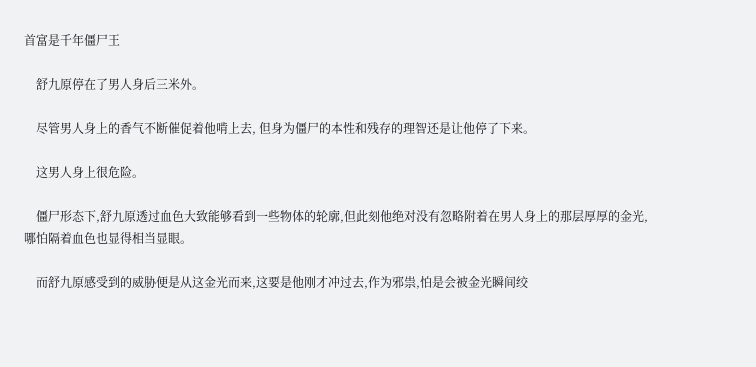首富是千年僵尸王

    舒九原停在了男人身后三米外。

    尽管男人身上的香气不断催促着他啃上去, 但身为僵尸的本性和残存的理智还是让他停了下来。

    这男人身上很危险。

    僵尸形态下,舒九原透过血色大致能够看到一些物体的轮廓,但此刻他绝对没有忽略附着在男人身上的那层厚厚的金光, 哪怕隔着血色也显得相当显眼。

    而舒九原感受到的威胁便是从这金光而来,这要是他刚才冲过去,作为邪祟,怕是会被金光瞬间绞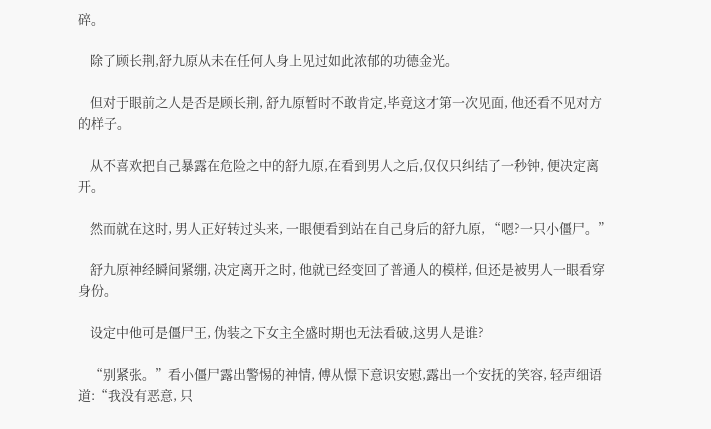碎。

    除了顾长荆,舒九原从未在任何人身上见过如此浓郁的功德金光。

    但对于眼前之人是否是顾长荆, 舒九原暂时不敢肯定,毕竟这才第一次见面, 他还看不见对方的样子。

    从不喜欢把自己暴露在危险之中的舒九原,在看到男人之后,仅仅只纠结了一秒钟, 便决定离开。

    然而就在这时, 男人正好转过头来, 一眼便看到站在自己身后的舒九原, “嗯?一只小僵尸。”

    舒九原神经瞬间紧绷, 决定离开之时, 他就已经变回了普通人的模样, 但还是被男人一眼看穿身份。

    设定中他可是僵尸王, 伪装之下女主全盛时期也无法看破,这男人是谁?

    “别紧张。”看小僵尸露出警惕的神情, 傅从憬下意识安慰,露出一个安抚的笑容, 轻声细语道:“我没有恶意, 只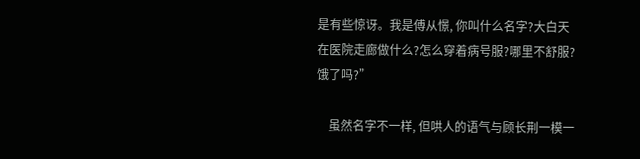是有些惊讶。我是傅从憬, 你叫什么名字?大白天在医院走廊做什么?怎么穿着病号服?哪里不舒服?饿了吗?”

    虽然名字不一样, 但哄人的语气与顾长荆一模一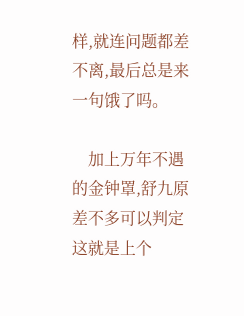样,就连问题都差不离,最后总是来一句饿了吗。

    加上万年不遇的金钟罩,舒九原差不多可以判定这就是上个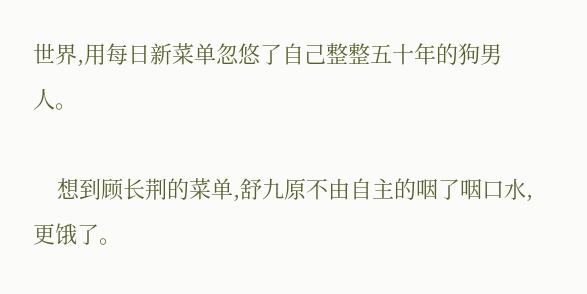世界,用每日新菜单忽悠了自己整整五十年的狗男人。

    想到顾长荆的菜单,舒九原不由自主的咽了咽口水,更饿了。